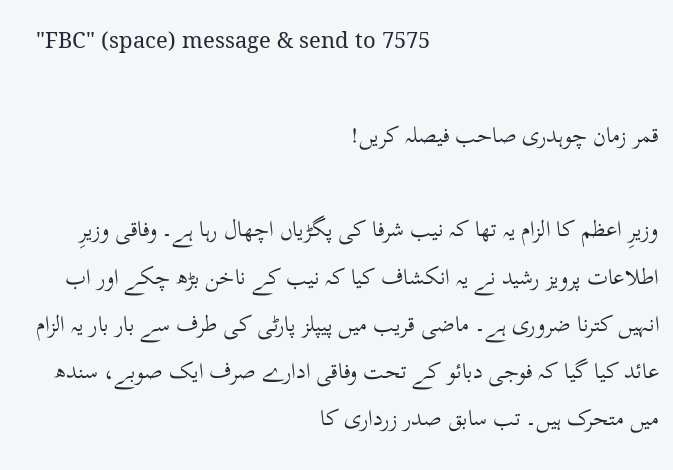"FBC" (space) message & send to 7575

قمر زمان چوہدری صاحب فیصلہ کریں!

وزیرِ اعظم کا الزام یہ تھا کہ نیب شرفا کی پگڑیاں اچھال رہا ہے۔ وفاقی وزیرِ اطلاعات پرویز رشید نے یہ انکشاف کیا کہ نیب کے ناخن بڑھ چکے اور اب انہیں کترنا ضروری ہے۔ ماضی قریب میں پیپلز پارٹی کی طرف سے بار بار یہ الزام عائد کیا گیا کہ فوجی دبائو کے تحت وفاقی ادارے صرف ایک صوبے، سندھ میں متحرک ہیں۔ تب سابق صدر زرداری کا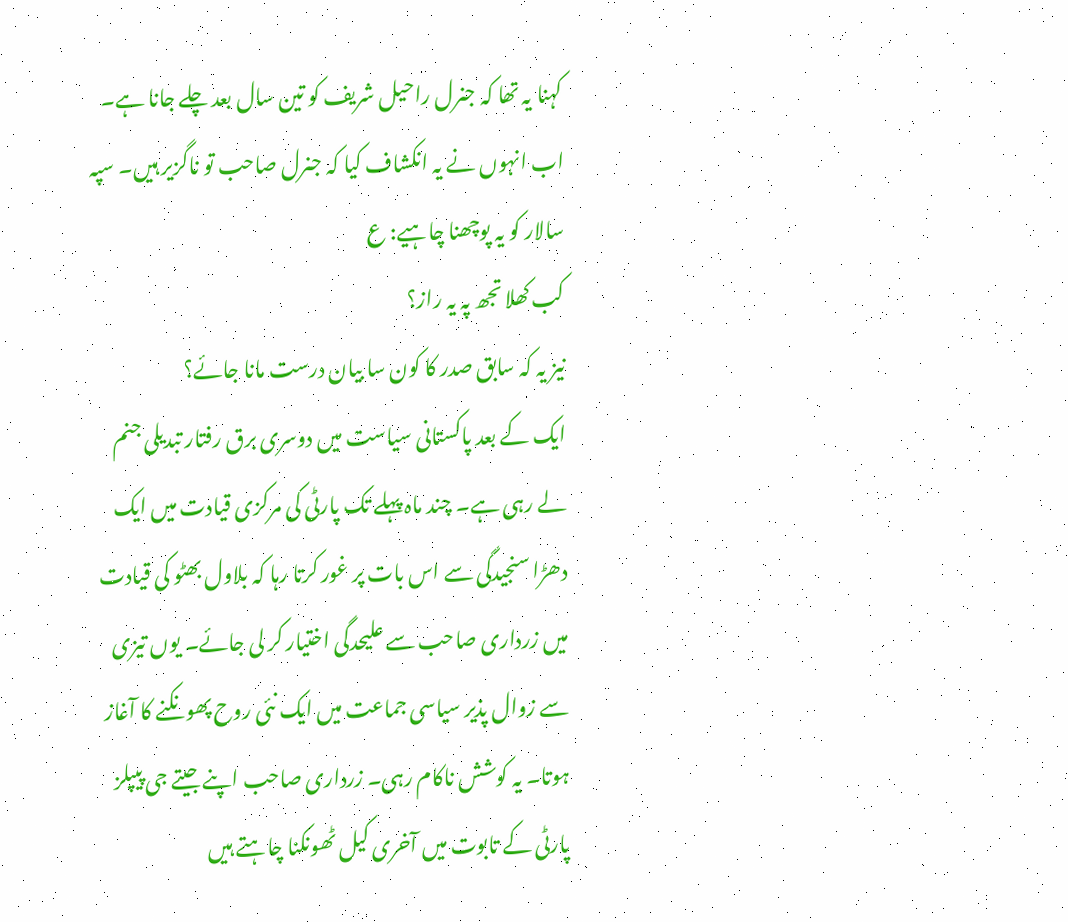کہنا یہ تھا کہ جنرل راحیل شریف کو تین سال بعد چلے جانا ہے۔ اب انہوں نے یہ انکشاف کیا کہ جنرل صاحب تو ناگزیر ہیں۔ سپہ سالار کو یہ پوچھنا چاہیے: ع
کب کھلا تجھ پہ یہ راز؟
نیز یہ کہ سابق صدر کا کون سا بیان درست مانا جائے؟
ایک کے بعد پاکستانی سیاست میں دوسری برق رفتار تبدیلی جنم لے رہی ہے۔ چند ماہ پہلے تک پارٹی کی مرکزی قیادت میں ایک دھڑا سنجیدگی سے اس بات پر غور کرتا رہا کہ بلاول بھٹو کی قیادت میں زرداری صاحب سے علیحدگی اختیار کر لی جائے۔ یوں تیزی سے زوال پذیر سیاسی جماعت میں ایک نئی روح پھونکنے کا آغاز ہوتا۔ یہ کوشش ناکام رہی۔ زرداری صاحب اپنے جیتے جی پیپلز پارٹی کے تابوت میں آخری کیل ٹھونکنا چاہتے ہیں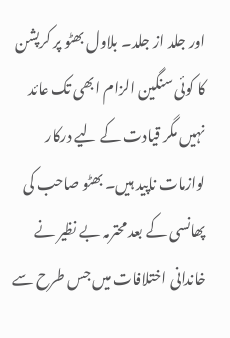اور جلد از جلد۔ بلاول بھٹو پر کرپشن کا کوئی سنگین الزام ابھی تک عائد نہیں مگر قیادت کے لیے درکار لوازمات ناپید ہیں۔ بھٹو صاحب کی پھانسی کے بعد محترمہ بے نظیر نے خاندانی اختلافات میں جس طرح سے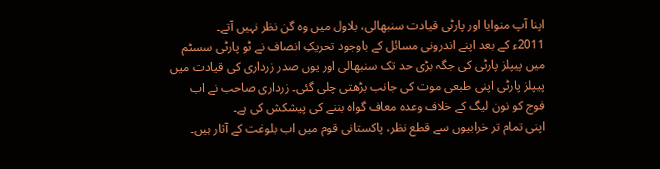اپنا آپ منوایا اور پارٹی قیادت سنبھالی، بلاول میں وہ گن نظر نہیں آتے۔
2011ء کے بعد اپنے اندرونی مسائل کے باوجود تحریکِ انصاف نے ٹو پارٹی سسٹم میں پیپلز پارٹی کی جگہ بڑی حد تک سنبھالی اور یوں صدر زرداری کی قیادت میں پیپلز پارٹی اپنی طبعی موت کی جانب بڑھتی چلی گئی۔ زرداری صاحب نے اب فوج کو نون لیگ کے خلاف وعدہ معاف گواہ بننے کی پیشکش کی ہے۔
اپنی تمام تر خرابیوں سے قطع نظر، پاکستانی قوم میں اب بلوغت کے آثار ہیں۔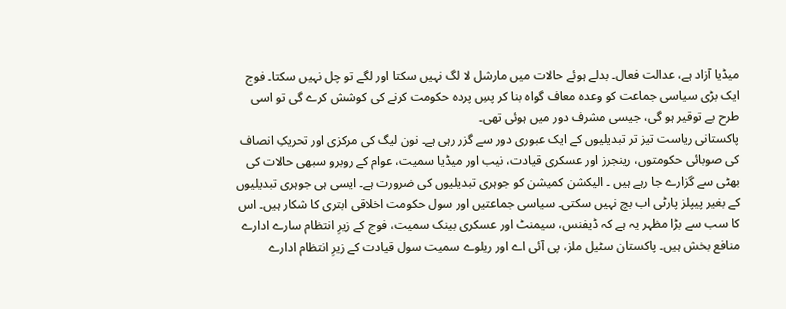میڈیا آزاد ہے، عدالت فعال۔ بدلے ہوئے حالات میں مارشل لا لگ نہیں سکتا اور لگے تو چل نہیں سکتا۔ فوج ایک بڑی سیاسی جماعت کو وعدہ معاف گواہ بنا کر پسِ پردہ حکومت کرنے کی کوشش کرے گی تو اسی طرح بے توقیر ہو گی، جیسی مشرف دور میں ہوئی تھی۔
پاکستانی ریاست تیز تر تبدیلیوں کے ایک عبوری دور سے گزر رہی ہے۔ نون لیگ کی مرکزی اور تحریکِ انصاف کی صوبائی حکومتوں، رینجرز اور عسکری قیادت، نیب اور میڈیا سمیت، عوام کے روبرو سبھی حالات کی بھٹی سے گزارے جا رہے ہیں ۔ الیکشن کمیشن کو جوہری تبدیلیوں کی ضرورت ہے۔ ایسی ہی جوہری تبدیلیوں کے بغیر پیپلز پارٹی اب بچ نہیں سکتی۔ سیاسی جماعتیں اور سول حکومت اخلاقی ابتری کا شکار ہیں۔ اس کا سب سے بڑا مظہر یہ ہے کہ ڈیفنس، سیمنٹ اور عسکری بینک سمیت، فوج کے زیرِ انتظام سارے ادارے منافع بخش ہیں۔ پاکستان سٹیل ملز، پی آئی اے اور ریلوے سمیت سول قیادت کے زیرِ انتظام ادارے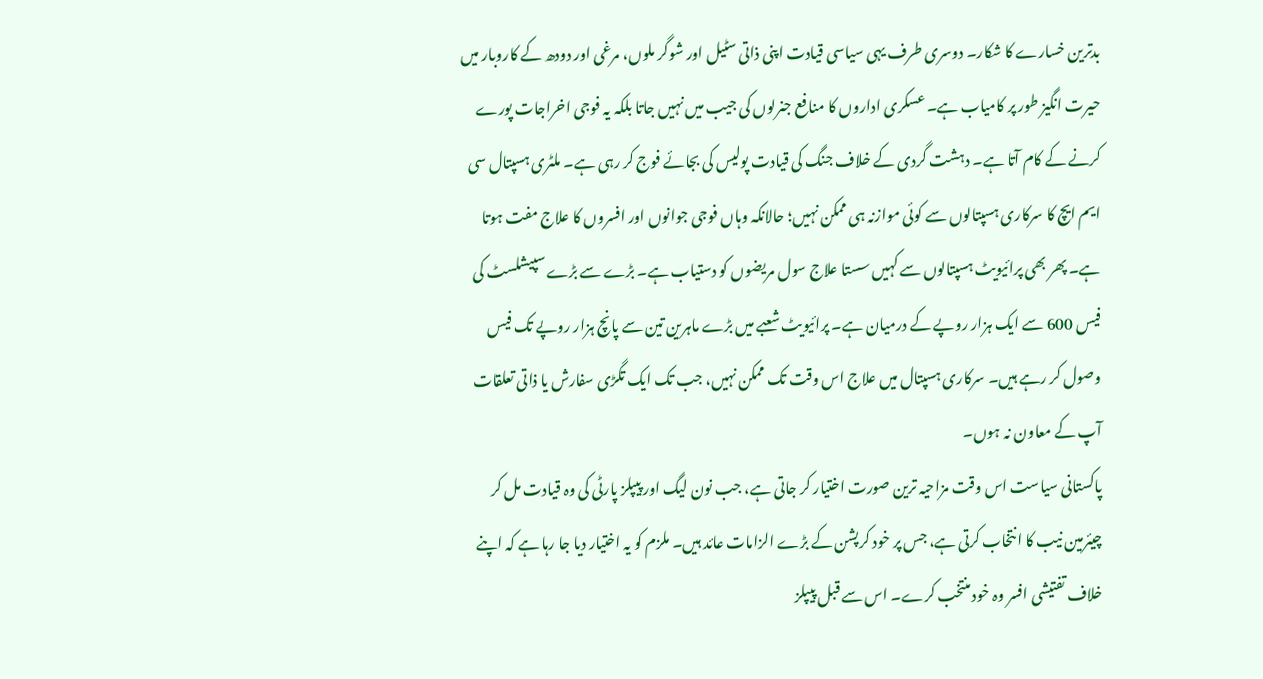بدترین خسارے کا شکار۔ دوسری طرف یہی سیاسی قیادت اپنی ذاتی سٹیل اور شوگر ملوں، مرغی اور دودھ کے کاروبار میں حیرت انگیز طور پر کامیاب ہے۔ عسکری اداروں کا منافع جنرلوں کی جیب میں نہیں جاتا بلکہ یہ فوجی اخراجات پورے کرنے کے کام آتا ہے۔ دہشت گردی کے خلاف جنگ کی قیادت پولیس کی بجائے فوج کر رہی ہے۔ ملٹری ہسپتال سی ایم ایچ کا سرکاری ہسپتالوں سے کوئی موازنہ ہی ممکن نہیں؛ حالانکہ وہاں فوجی جوانوں اور افسروں کا علاج مفت ہوتا ہے۔ پھر بھی پرائیویٹ ہسپتالوں سے کہیں سستا علاج سول مریضوں کو دستیاب ہے۔ بڑے سے بڑے سپیشلسٹ کی فیس 600 سے ایک ہزار روپے کے درمیان ہے۔ پرائیویٹ شعبے میں بڑے ماہرین تین سے پانچ ہزار روپے تک فیس وصول کر رہے ہیں۔ سرکاری ہسپتال میں علاج اس وقت تک ممکن نہیں، جب تک ایک تگڑی سفارش یا ذاتی تعلقات آپ کے معاون نہ ہوں۔
پاکستانی سیاست اس وقت مزاحیہ ترین صورت اختیار کر جاتی ہے، جب نون لیگ اور پیپلز پارٹی کی وہ قیادت مل کر چیئرمین نیب کا انتخاب کرتی ہے، جس پر خود کرپشن کے بڑے الزامات عائد ہیں۔ ملزم کو یہ اختیار دیا جا رہا ہے کہ اپنے خلاف تفتیشی افسر وہ خود منتخب کرے۔ اس سے قبل پیپلز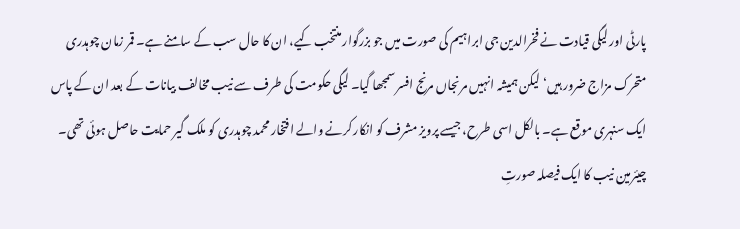پارٹی اور لیگی قیادت نے فخرالدین جی ابراہیم کی صورت میں جو بزرگوار منتخب کیے، ان کا حال سب کے سامنے ہے۔ قمر زمان چوہدری متحرک مزاج ضرور ہیں‘ لیکن ہمیشہ انہیں مرنجاں مرنج افسر سمجھا گیا۔ لیگی حکومت کی طرف سے نیب مخالف بیانات کے بعد ان کے پاس ایک سنہری موقع ہے۔ بالکل اسی طرح، جیسے پرویز مشرف کو انکار کرنے والے افتخار محمد چوہدری کو ملک گیر حمایت حاصل ہوئی تھی۔ چیئرمین نیب کا ایک فیصلہ صورتِ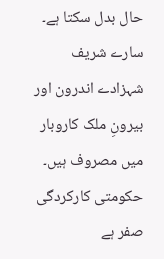حال بدل سکتا ہے۔ سارے شریف شہزادے اندرون اور بیرونِ ملک کاروبار میں مصروف ہیں۔ حکومتی کارکردگی صفر ہے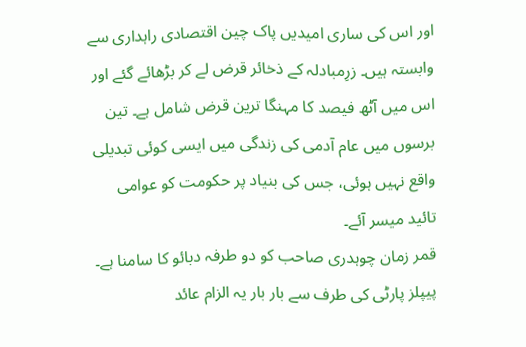اور اس کی ساری امیدیں پاک چین اقتصادی راہداری سے وابستہ ہیں۔ زرِمبادلہ کے ذخائر قرض لے کر بڑھائے گئے اور اس میں آٹھ فیصد کا مہنگا ترین قرض شامل ہے۔ تین برسوں میں عام آدمی کی زندگی میں ایسی کوئی تبدیلی واقع نہیں ہوئی، جس کی بنیاد پر حکومت کو عوامی تائید میسر آئے۔
قمر زمان چوہدری صاحب کو دو طرفہ دبائو کا سامنا ہے۔ پیپلز پارٹی کی طرف سے بار بار یہ الزام عائد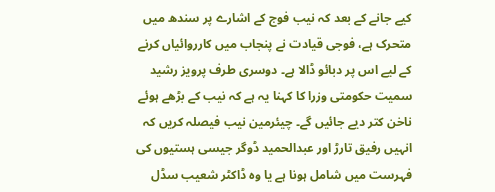کیے جانے کے بعد کہ نیب فوج کے اشارے پر سندھ میں متحرک ہے، فوجی قیادت نے پنجاب میں کارروائیاں کرنے کے لیے اس پر دبائو ڈالا ہے۔ دوسری طرف پرویز رشید سمیت حکومتی وزرا کا کہنا یہ ہے کہ نیب کے بڑھے ہوئے ناخن کتر دیے جائیں گے۔ چیئرمین نیب فیصلہ کریں کہ انہیں رفیق تارڑ اور عبدالحمید ڈوگر جیسی ہستیوں کی فہرست میں شامل ہونا ہے یا وہ ڈاکٹر شعیب سڈل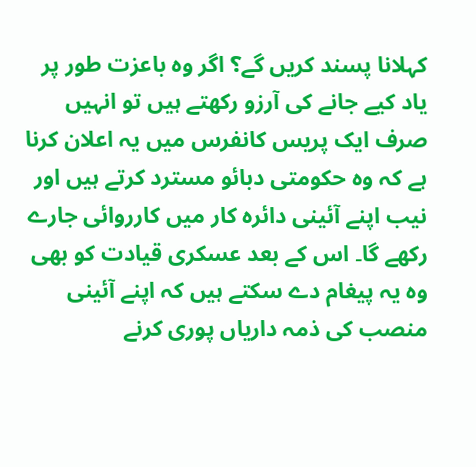کہلانا پسند کریں گے؟ اگر وہ باعزت طور پر یاد کیے جانے کی آرزو رکھتے ہیں تو انہیں صرف ایک پریس کانفرس میں یہ اعلان کرنا ہے کہ وہ حکومتی دبائو مسترد کرتے ہیں اور نیب اپنے آئینی دائرہ کار میں کارروائی جارے رکھے گا۔ اس کے بعد عسکری قیادت کو بھی وہ یہ پیغام دے سکتے ہیں کہ اپنے آئینی منصب کی ذمہ داریاں پوری کرنے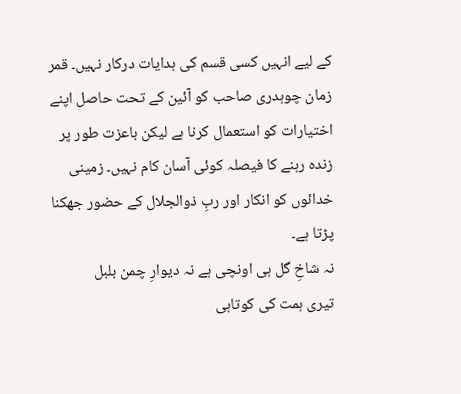کے لیے انہیں کسی قسم کی ہدایات درکار نہیں۔ قمر زمان چوہدری صاحب کو آئین کے تحت حاصل اپنے اختیارات کو استعمال کرنا ہے لیکن باعزت طور پر زندہ رہنے کا فیصلہ کوئی آسان کام نہیں۔ زمینی خدائوں کو انکار اور ربِ ذوالجلال کے حضور جھکنا پڑتا ہے۔
نہ شاخِ گل ہی اونچی ہے نہ دیوارِ چمن بلبل
تیری ہمت کی کوتاہی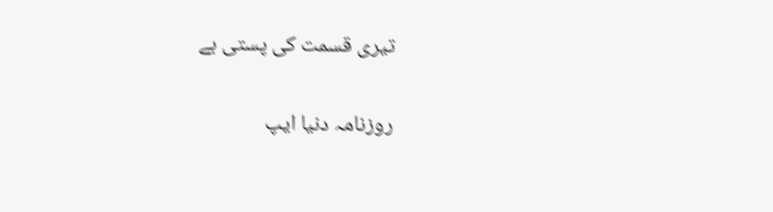تیری قسمت کی پستی ہے

روزنامہ دنیا ایپ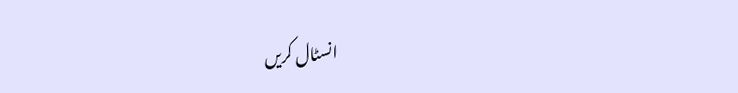انسٹال کریں